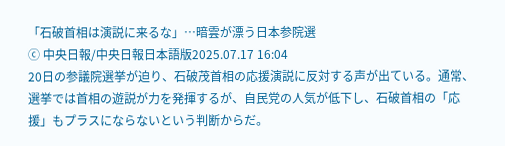「石破首相は演説に来るな」…暗雲が漂う日本参院選
ⓒ 中央日報/中央日報日本語版2025.07.17 16:04
20日の参議院選挙が迫り、石破茂首相の応援演説に反対する声が出ている。通常、選挙では首相の遊説が力を発揮するが、自民党の人気が低下し、石破首相の「応援」もプラスにならないという判断からだ。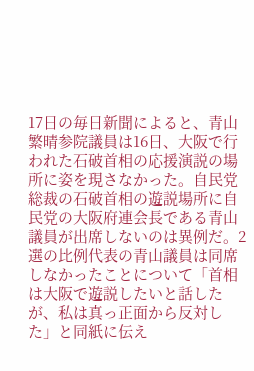17日の毎日新聞によると、青山繁晴参院議員は16日、大阪で行われた石破首相の応援演説の場所に姿を現さなかった。自民党総裁の石破首相の遊説場所に自民党の大阪府連会長である青山議員が出席しないのは異例だ。2選の比例代表の青山議員は同席しなかったことについて「首相は大阪で遊説したいと話したが、私は真っ正面から反対した」と同紙に伝え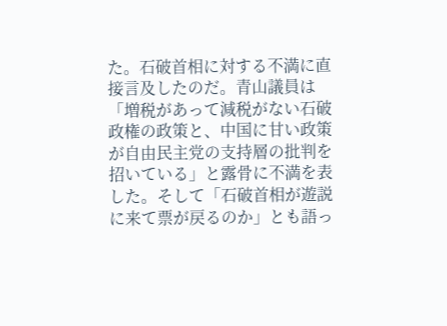た。石破首相に対する不満に直接言及したのだ。青山議員は「増税があって減税がない石破政権の政策と、中国に甘い政策が自由民主党の支持層の批判を招いている」と露骨に不満を表した。そして「石破首相が遊説に来て票が戻るのか」とも語っ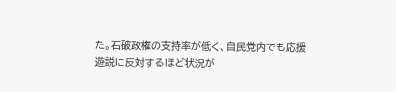た。石破政権の支持率が低く、自民党内でも応援遊説に反対するほど状況が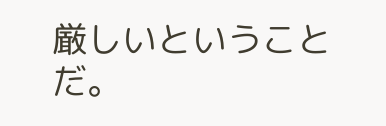厳しいということだ。